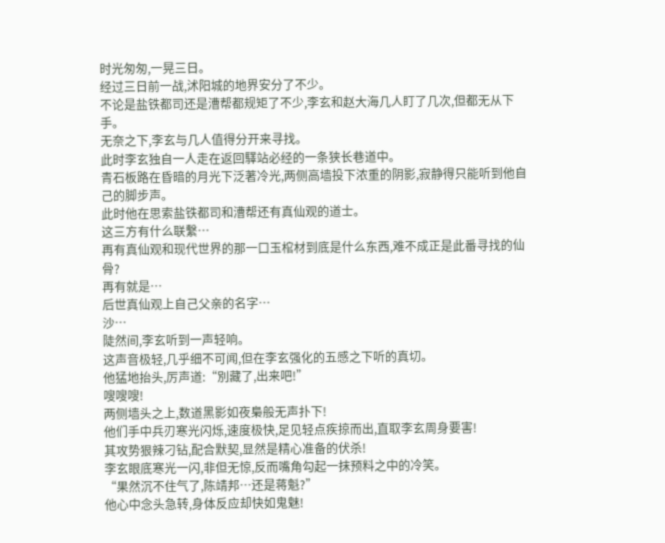时光匆匆,一晃三日。
经过三日前一战,沭阳城的地界安分了不少。
不论是盐铁都司还是漕帮都规矩了不少,李玄和赵大海几人盯了几次,但都无从下手。
无奈之下,李玄与几人值得分开来寻找。
此时李玄独自一人走在返回驛站必经的一条狭长巷道中。
青石板路在昏暗的月光下泛著冷光,两侧高墙投下浓重的阴影,寂静得只能听到他自己的脚步声。
此时他在思索盐铁都司和漕帮还有真仙观的道士。
这三方有什么联繫…
再有真仙观和现代世界的那一口玉棺材到底是什么东西,难不成正是此番寻找的仙骨?
再有就是…
后世真仙观上自己父亲的名字…
沙…
陡然间,李玄听到一声轻响。
这声音极轻,几乎细不可闻,但在李玄强化的五感之下听的真切。
他猛地抬头,厉声道:“別藏了,出来吧!”
嗖嗖嗖!
两侧墙头之上,数道黑影如夜梟般无声扑下!
他们手中兵刃寒光闪烁,速度极快,足见轻点疾掠而出,直取李玄周身要害!
其攻势狠辣刁钻,配合默契,显然是精心准备的伏杀!
李玄眼底寒光一闪,非但无惊,反而嘴角勾起一抹预料之中的冷笑。
“果然沉不住气了,陈靖邦…还是蒋魁?”
他心中念头急转,身体反应却快如鬼魅!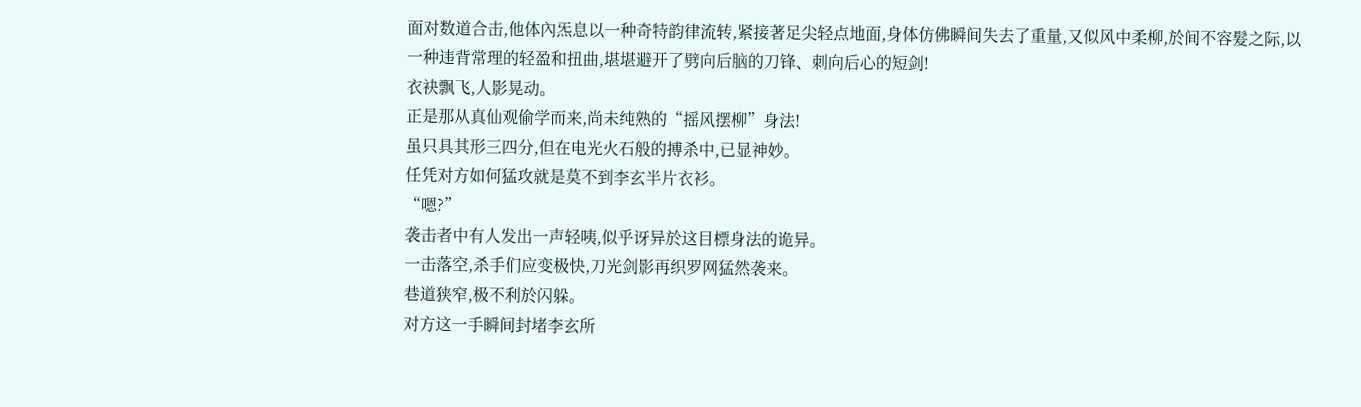面对数道合击,他体內炁息以一种奇特韵律流转,紧接著足尖轻点地面,身体仿佛瞬间失去了重量,又似风中柔柳,於间不容髮之际,以一种违背常理的轻盈和扭曲,堪堪避开了劈向后脑的刀锋、刺向后心的短剑!
衣袂飘飞,人影晃动。
正是那从真仙观偷学而来,尚未纯熟的“摇风摆柳”身法!
虽只具其形三四分,但在电光火石般的搏杀中,已显神妙。
任凭对方如何猛攻就是莫不到李玄半片衣衫。
“嗯?”
袭击者中有人发出一声轻咦,似乎讶异於这目標身法的诡异。
一击落空,杀手们应变极快,刀光剑影再织罗网猛然袭来。
巷道狭窄,极不利於闪躲。
对方这一手瞬间封堵李玄所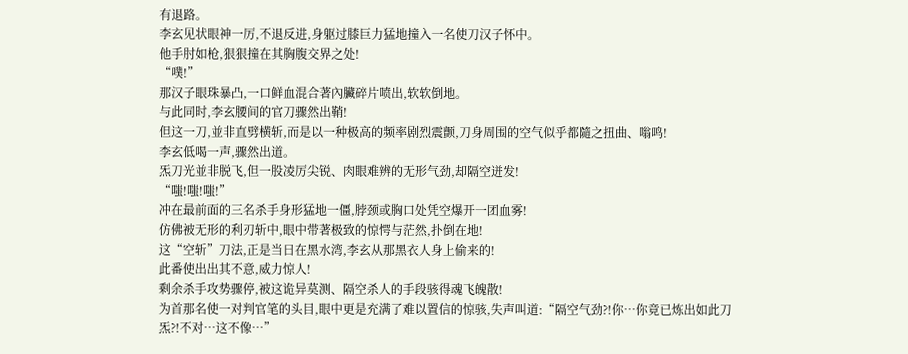有退路。
李玄见状眼神一厉,不退反进,身躯过膝巨力猛地撞入一名使刀汉子怀中。
他手肘如枪,狠狠撞在其胸腹交界之处!
“噗!”
那汉子眼珠暴凸,一口鲜血混合著內臟碎片喷出,软软倒地。
与此同时,李玄腰间的官刀骤然出鞘!
但这一刀,並非直劈横斩,而是以一种极高的频率剧烈震颤,刀身周围的空气似乎都隨之扭曲、嗡鸣!
李玄低喝一声,骤然出道。
炁刀光並非脱飞,但一股凌厉尖锐、肉眼难辨的无形气劲,却隔空迸发!
“嗤!嗤!嗤!”
冲在最前面的三名杀手身形猛地一僵,脖颈或胸口处凭空爆开一团血雾!
仿佛被无形的利刃斩中,眼中带著极致的惊愕与茫然,扑倒在地!
这“空斩”刀法,正是当日在黑水湾,李玄从那黑衣人身上偷来的!
此番使出出其不意,威力惊人!
剩余杀手攻势骤停,被这诡异莫测、隔空杀人的手段骇得魂飞魄散!
为首那名使一对判官笔的头目,眼中更是充满了难以置信的惊骇,失声叫道:“隔空气劲?!你…你竟已炼出如此刀炁?!不对…这不像…”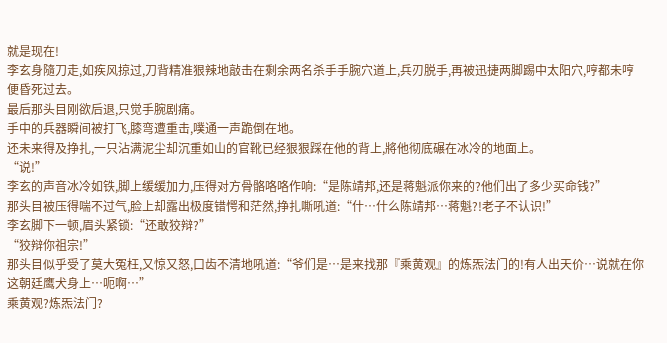就是现在!
李玄身隨刀走,如疾风掠过,刀背精准狠辣地敲击在剩余两名杀手手腕穴道上,兵刃脱手,再被迅捷两脚踢中太阳穴,哼都未哼便昏死过去。
最后那头目刚欲后退,只觉手腕剧痛。
手中的兵器瞬间被打飞,膝弯遭重击,噗通一声跪倒在地。
还未来得及挣扎,一只沾满泥尘却沉重如山的官靴已经狠狠踩在他的背上,將他彻底碾在冰冷的地面上。
“说!”
李玄的声音冰冷如铁,脚上缓缓加力,压得对方骨骼咯咯作响:“是陈靖邦,还是蒋魁派你来的?他们出了多少买命钱?”
那头目被压得喘不过气,脸上却露出极度错愕和茫然,挣扎嘶吼道:“什…什么陈靖邦…蒋魁?!老子不认识!”
李玄脚下一顿,眉头紧锁:“还敢狡辩?”
“狡辩你祖宗!”
那头目似乎受了莫大冤枉,又惊又怒,口齿不清地吼道:“爷们是…是来找那『乘黄观』的炼炁法门的!有人出天价…说就在你这朝廷鹰犬身上…呃啊…”
乘黄观?炼炁法门?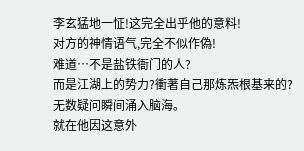李玄猛地一怔!这完全出乎他的意料!
对方的神情语气,完全不似作偽!
难道…不是盐铁衙门的人?
而是江湖上的势力?衝著自己那炼炁根基来的?
无数疑问瞬间涌入脑海。
就在他因这意外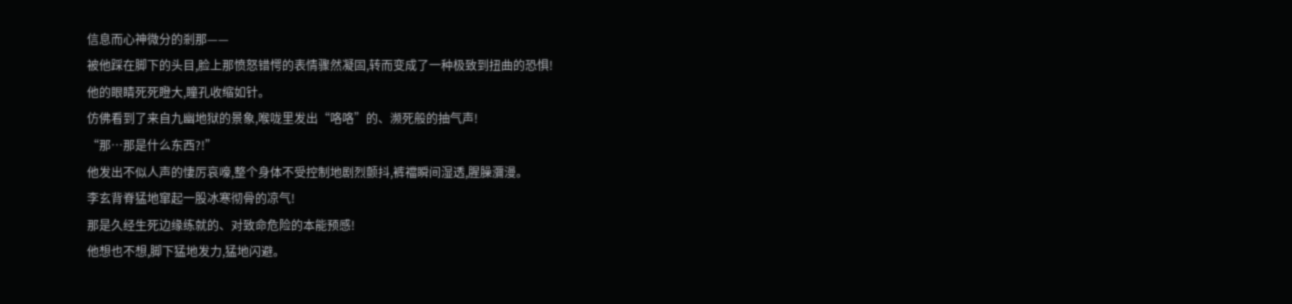信息而心神微分的剎那——
被他踩在脚下的头目,脸上那愤怒错愕的表情骤然凝固,转而变成了一种极致到扭曲的恐惧!
他的眼睛死死瞪大,瞳孔收缩如针。
仿佛看到了来自九幽地狱的景象,喉咙里发出“咯咯”的、濒死般的抽气声!
“那…那是什么东西?!”
他发出不似人声的悽厉哀嚎,整个身体不受控制地剧烈颤抖,裤襠瞬间湿透,腥臊瀰漫。
李玄背脊猛地窜起一股冰寒彻骨的凉气!
那是久经生死边缘练就的、对致命危险的本能预感!
他想也不想,脚下猛地发力,猛地闪避。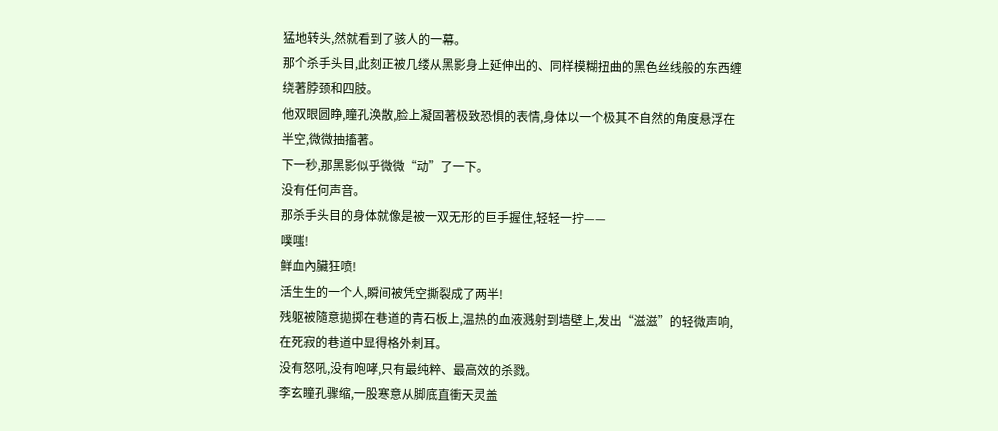猛地转头,然就看到了骇人的一幕。
那个杀手头目,此刻正被几缕从黑影身上延伸出的、同样模糊扭曲的黑色丝线般的东西缠绕著脖颈和四肢。
他双眼圆睁,瞳孔涣散,脸上凝固著极致恐惧的表情,身体以一个极其不自然的角度悬浮在半空,微微抽搐著。
下一秒,那黑影似乎微微“动”了一下。
没有任何声音。
那杀手头目的身体就像是被一双无形的巨手握住,轻轻一拧——
噗嗤!
鲜血內臟狂喷!
活生生的一个人,瞬间被凭空撕裂成了两半!
残躯被隨意拋掷在巷道的青石板上,温热的血液溅射到墙壁上,发出“滋滋”的轻微声响,在死寂的巷道中显得格外刺耳。
没有怒吼,没有咆哮,只有最纯粹、最高效的杀戮。
李玄瞳孔骤缩,一股寒意从脚底直衝天灵盖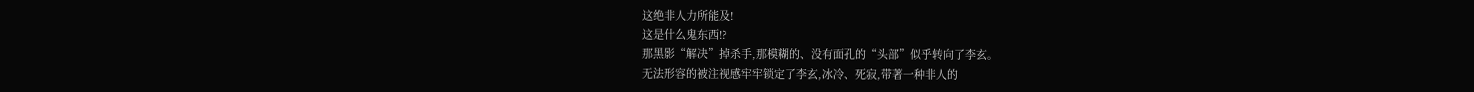这绝非人力所能及!
这是什么鬼东西!?
那黑影“解决”掉杀手,那模糊的、没有面孔的“头部”似乎转向了李玄。
无法形容的被注视感牢牢锁定了李玄,冰冷、死寂,带著一种非人的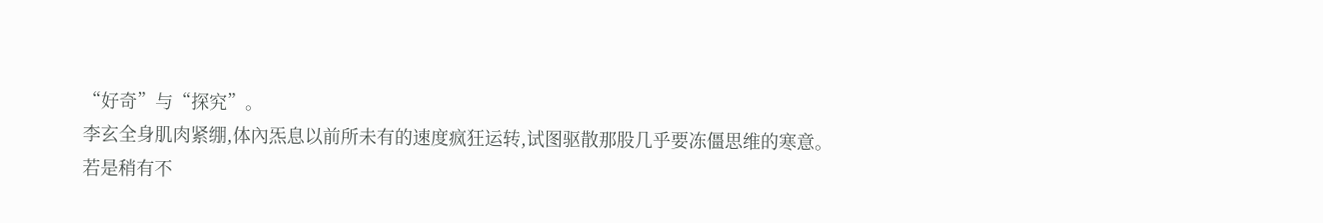“好奇”与“探究”。
李玄全身肌肉紧绷,体內炁息以前所未有的速度疯狂运转,试图驱散那股几乎要冻僵思维的寒意。
若是稍有不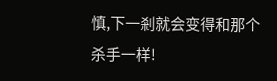慎,下一剎就会变得和那个杀手一样!